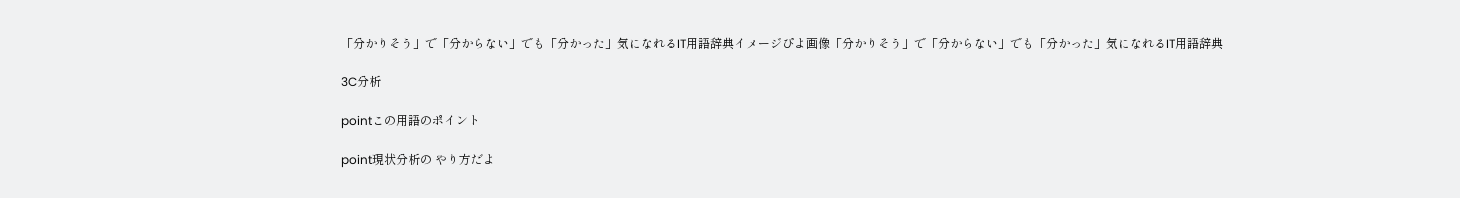「分かりそう」で「分からない」でも「分かった」気になれるIT用語辞典イメージぴよ画像「分かりそう」で「分からない」でも「分かった」気になれるIT用語辞典

3C分析

pointこの用語のポイント

point現状分析の やり方だよ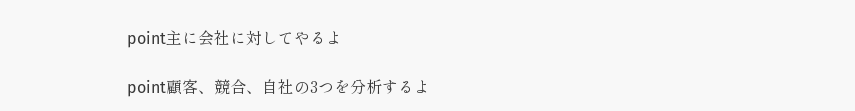point主に会社に対してやるよ

point顧客、競合、自社の3つを分析するよ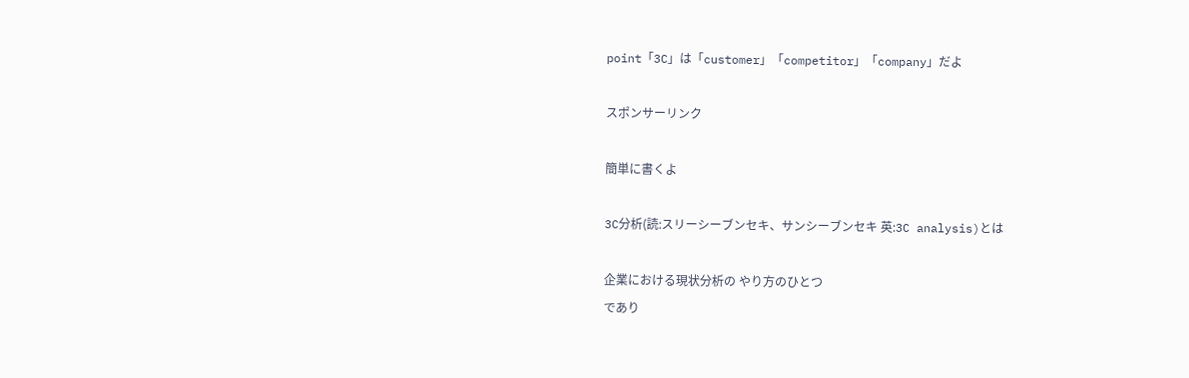point「3C」は「customer」「competitor」「company」だよ

スポンサーリンク

簡単に書くよ

3C分析(読:スリーシーブンセキ、サンシーブンセキ 英:3C analysis)とは

企業における現状分析の やり方のひとつ
であり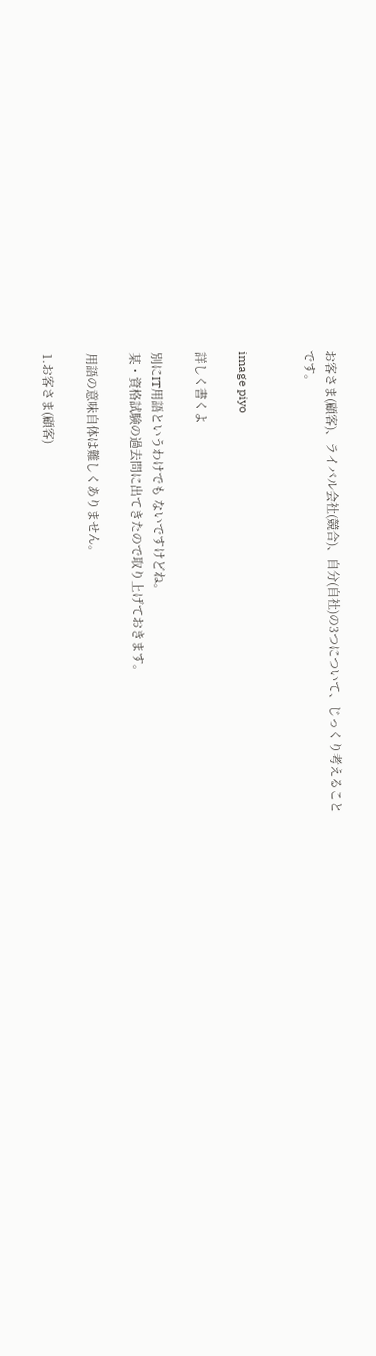お客さま(顧客)、ライバル会社(競合)、自分(自社)の3つについて、じっくり考えること
です。


image piyo

詳しく書くよ

別にIT用語というわけでも ないですけどね。
某・資格試験の過去問に出てきたので取り上げておきます。

用語の意味自体は難しくありません。

1.お客さま(顧客)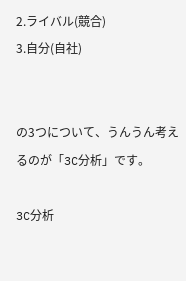2.ライバル(競合)
3.自分(自社)


の3つについて、うんうん考えるのが「3C分析」です。

3C分析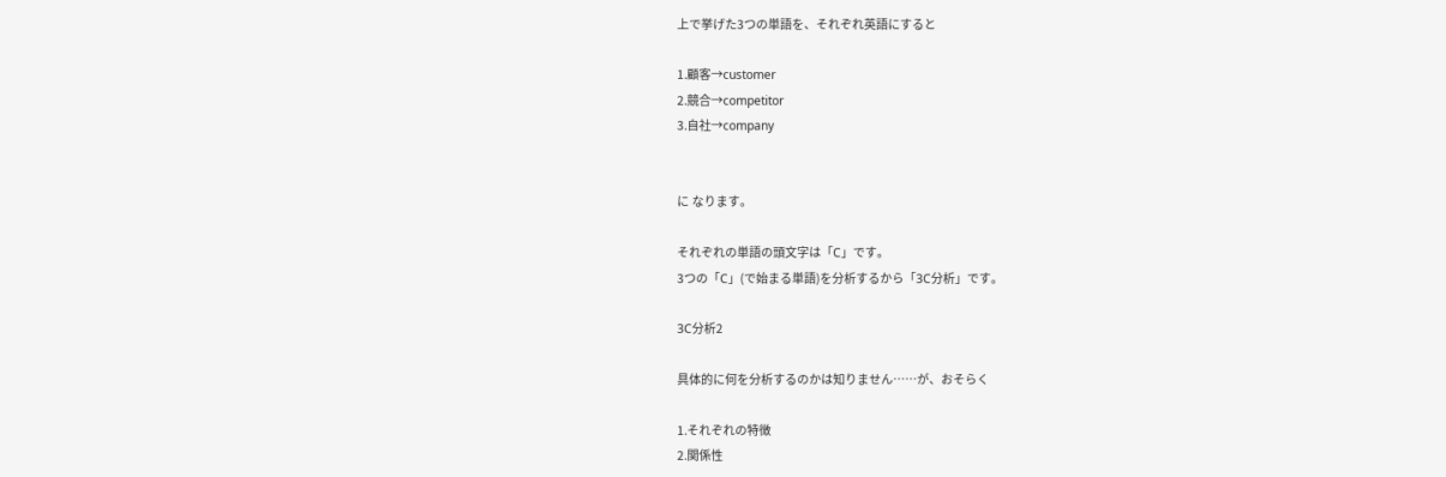上で挙げた3つの単語を、それぞれ英語にすると

1.顧客→customer
2.競合→competitor
3.自社→company


に なります。

それぞれの単語の頭文字は「C」です。
3つの「C」(で始まる単語)を分析するから「3C分析」です。

3C分析2

具体的に何を分析するのかは知りません……が、おそらく

1.それぞれの特徴
2.関係性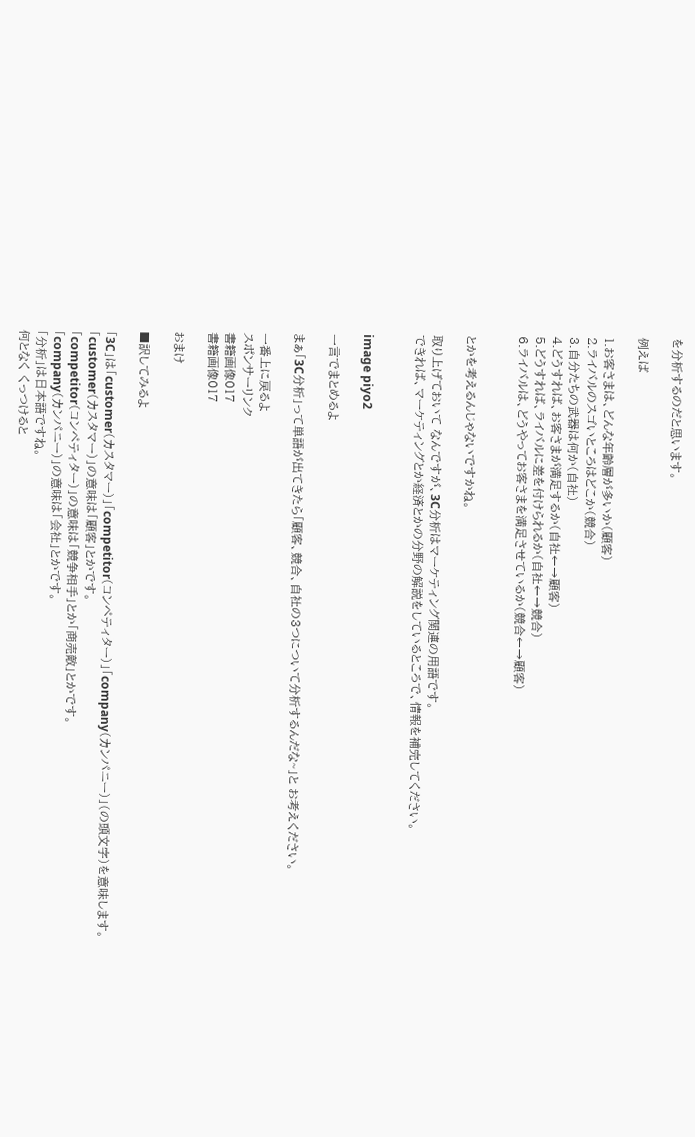を分析するのだと思います。

例えば

1.お客さまは、どんな年齢層が多いか(顧客)
2.ライバルのスゴいところはどこか(競合)
3.自分たちの武器は何か(自社)
4.どうすれば、お客さまが満足するか(自社←→顧客)
5.どうすれば、ライバルに差を付けられるか(自社←→競合)
6.ライバルは、どうやってお客さまを満足させているか(競合←→顧客)


とかを考えるんじゃないですかね。

取り上げておいて なんですが、3C分析はマーケティング関連の用語です。
できれば、マーケティングとか経済とかの分野の解説をしているところで、情報を補完してください。


image piyo2

一言でまとめるよ

まぁ「3C分析」って単語が出てきたら「顧客、競合、自社の3つについて分析するんだな~」と お考えください。

一番上に戻るよ
スポンサーリンク
書籍画像017
書籍画像017

おまけ

■訳してみるよ

「3C」は「customer(カスタマー)」「competitor(コンペティター)」「company(カンパニー)」(の頭文字)を意味します。
「customer(カスタマー)」の意味は「顧客」とかです。
「competitor(コンペティター)」の意味は「競争相手」とか「商売敵」とかです。
「company(カンパニー)」の意味は「会社」とかです。
「分析」は日本語ですね。
何となく くっつけると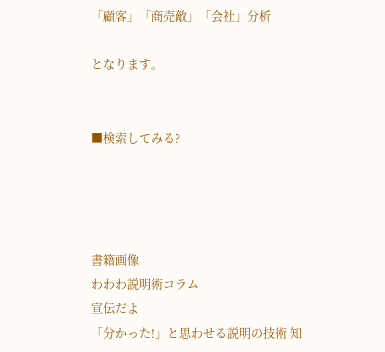「顧客」「商売敵」「会社」分析

となります。


■検索してみる?




書籍画像
わわわ説明術コラム
宣伝だよ
「分かった!」と思わせる説明の技術 知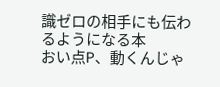識ゼロの相手にも伝わるようになる本
おい点P、動くんじゃ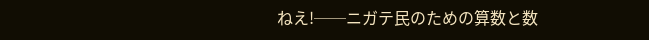ねえ!──ニガテ民のための算数と数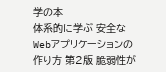学の本
体系的に学ぶ 安全なWebアプリケーションの作り方 第2版 脆弱性が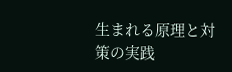生まれる原理と対策の実践